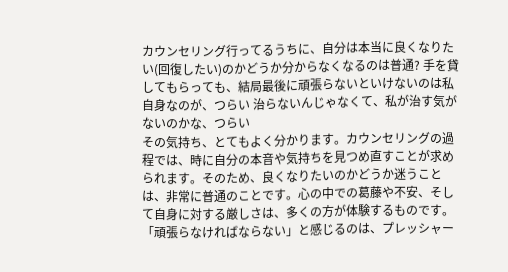カウンセリング行ってるうちに、自分は本当に良くなりたい(回復したい)のかどうか分からなくなるのは普通? 手を貸してもらっても、結局最後に頑張らないといけないのは私自身なのが、つらい 治らないんじゃなくて、私が治す気がないのかな、つらい
その気持ち、とてもよく分かります。カウンセリングの過程では、時に自分の本音や気持ちを見つめ直すことが求められます。そのため、良くなりたいのかどうか迷うことは、非常に普通のことです。心の中での葛藤や不安、そして自身に対する厳しさは、多くの方が体験するものです。 「頑張らなければならない」と感じるのは、プレッシャー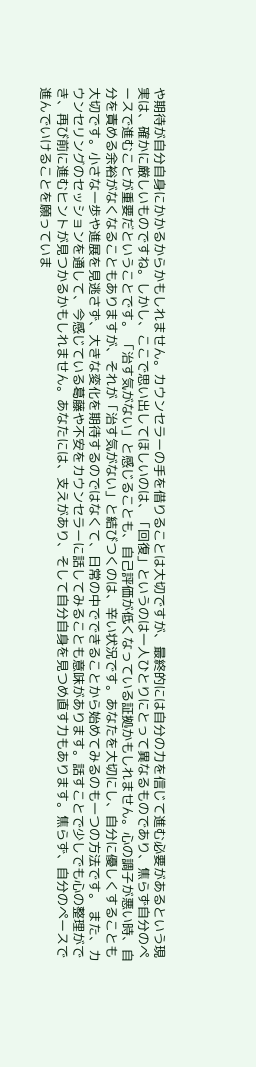や期待が自分自身にかかるからかもしれません。カウンセラーの手を借りることは大切ですが、最終的には自分の力を信じて進む必要があるという現実は、確かに厳しいものですね。しかし、ここで思い出してほしいのは、「回復」というのは一人ひとりにとって異なるものであり、焦らず自分のペースで進むことが重要だということです。 「治す気がない」と感じることも、自己評価が低くなっている証拠かもしれません。心の調子が悪い時、自分を責める余裕がなくなることもありますが、それが「治す気がない」と結びつくのは、辛い状況です。あなたを大切にし、自分に優しくすることも大切です。小さな一歩や進展を見逃さず、大きな変化を期待するのではなくて、日常の中でできることから始めてみるのも一つの方法です。 また、カウンセリングのセッションを通して、今感じている葛藤や不安をカウンセラーに話してみることも意味があります。話すことで少しでも心の整理ができ、再び前に進むヒントが見つかるかもしれません。あなたには、支えがあり、そして自分自身を見つめ直す力もあります。焦らず、自分のペースで進んでいけることを願っていま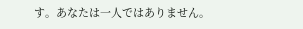す。あなたは一人ではありません。